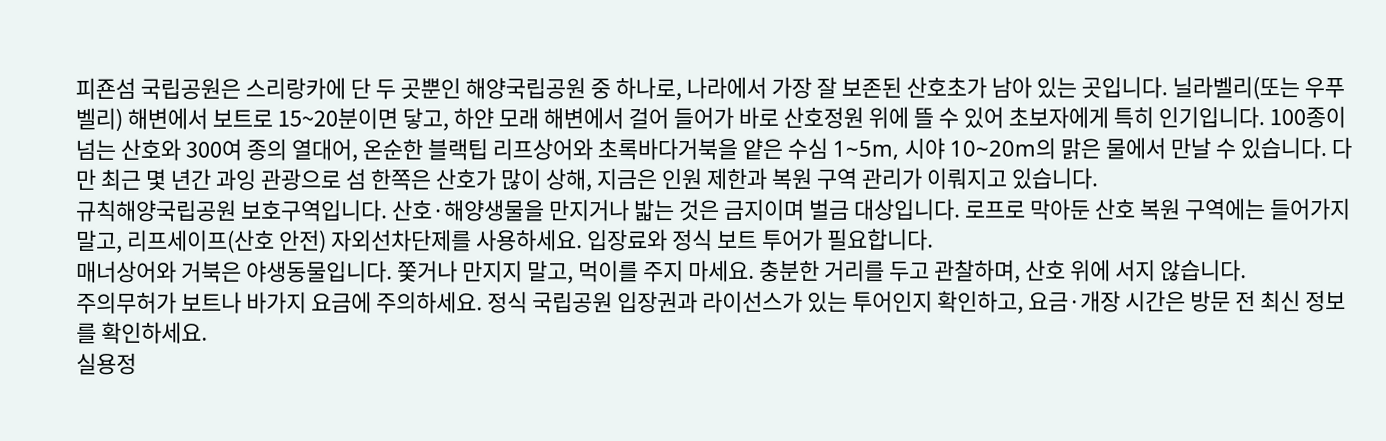피죤섬 국립공원은 스리랑카에 단 두 곳뿐인 해양국립공원 중 하나로, 나라에서 가장 잘 보존된 산호초가 남아 있는 곳입니다. 닐라벨리(또는 우푸벨리) 해변에서 보트로 15~20분이면 닿고, 하얀 모래 해변에서 걸어 들어가 바로 산호정원 위에 뜰 수 있어 초보자에게 특히 인기입니다. 100종이 넘는 산호와 300여 종의 열대어, 온순한 블랙팁 리프상어와 초록바다거북을 얕은 수심 1~5m, 시야 10~20m의 맑은 물에서 만날 수 있습니다. 다만 최근 몇 년간 과잉 관광으로 섬 한쪽은 산호가 많이 상해, 지금은 인원 제한과 복원 구역 관리가 이뤄지고 있습니다.
규칙해양국립공원 보호구역입니다. 산호·해양생물을 만지거나 밟는 것은 금지이며 벌금 대상입니다. 로프로 막아둔 산호 복원 구역에는 들어가지 말고, 리프세이프(산호 안전) 자외선차단제를 사용하세요. 입장료와 정식 보트 투어가 필요합니다.
매너상어와 거북은 야생동물입니다. 쫓거나 만지지 말고, 먹이를 주지 마세요. 충분한 거리를 두고 관찰하며, 산호 위에 서지 않습니다.
주의무허가 보트나 바가지 요금에 주의하세요. 정식 국립공원 입장권과 라이선스가 있는 투어인지 확인하고, 요금·개장 시간은 방문 전 최신 정보를 확인하세요.
실용정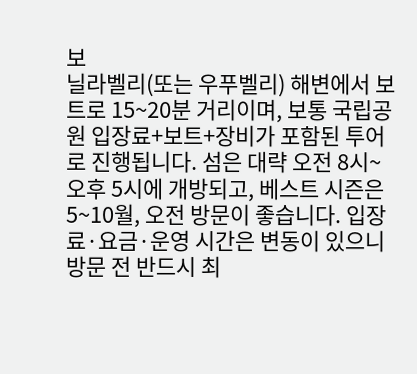보
닐라벨리(또는 우푸벨리) 해변에서 보트로 15~20분 거리이며, 보통 국립공원 입장료+보트+장비가 포함된 투어로 진행됩니다. 섬은 대략 오전 8시~오후 5시에 개방되고, 베스트 시즌은 5~10월, 오전 방문이 좋습니다. 입장료·요금·운영 시간은 변동이 있으니 방문 전 반드시 최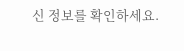신 정보를 확인하세요.